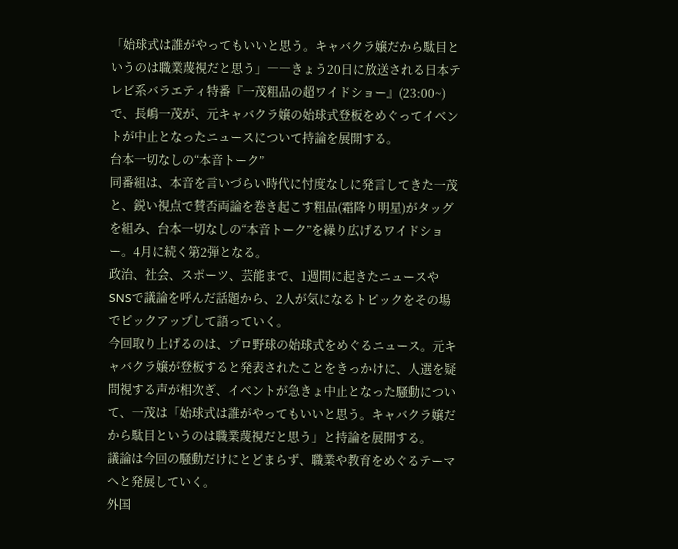「始球式は誰がやってもいいと思う。キャバクラ嬢だから駄目というのは職業蔑視だと思う」――きょう20日に放送される日本テレビ系バラエティ特番『一茂粗品の超ワイドショー』(23:00~)で、長嶋一茂が、元キャバクラ嬢の始球式登板をめぐってイベントが中止となったニュースについて持論を展開する。
台本一切なしの“本音トーク”
同番組は、本音を言いづらい時代に忖度なしに発言してきた一茂と、鋭い視点で賛否両論を巻き起こす粗品(霜降り明星)がタッグを組み、台本一切なしの“本音トーク”を繰り広げるワイドショー。4月に続く第2弾となる。
政治、社会、スポーツ、芸能まで、1週間に起きたニュースやSNSで議論を呼んだ話題から、2人が気になるトピックをその場でピックアップして語っていく。
今回取り上げるのは、プロ野球の始球式をめぐるニュース。元キャバクラ嬢が登板すると発表されたことをきっかけに、人選を疑問視する声が相次ぎ、イベントが急きょ中止となった騒動について、一茂は「始球式は誰がやってもいいと思う。キャバクラ嬢だから駄目というのは職業蔑視だと思う」と持論を展開する。
議論は今回の騒動だけにとどまらず、職業や教育をめぐるテーマへと発展していく。
外国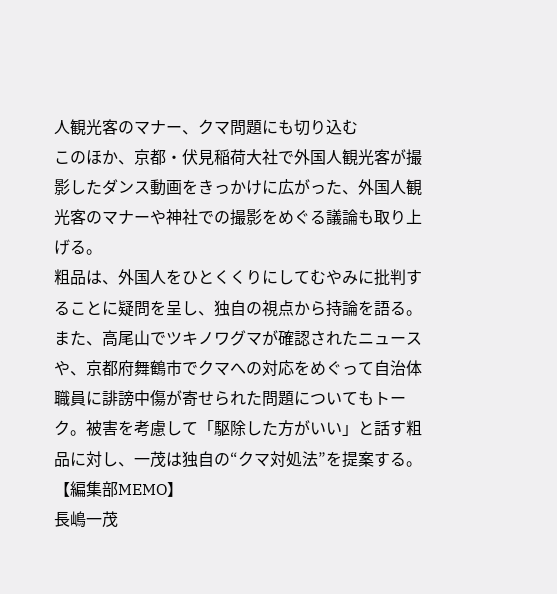人観光客のマナー、クマ問題にも切り込む
このほか、京都・伏見稲荷大社で外国人観光客が撮影したダンス動画をきっかけに広がった、外国人観光客のマナーや神社での撮影をめぐる議論も取り上げる。
粗品は、外国人をひとくくりにしてむやみに批判することに疑問を呈し、独自の視点から持論を語る。
また、高尾山でツキノワグマが確認されたニュースや、京都府舞鶴市でクマへの対応をめぐって自治体職員に誹謗中傷が寄せられた問題についてもトーク。被害を考慮して「駆除した方がいい」と話す粗品に対し、一茂は独自の“クマ対処法”を提案する。
【編集部MEMO】
長嶋一茂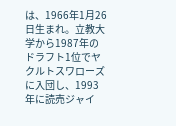は、1966年1月26日生まれ。立教大学から1987年のドラフト1位でヤクルトスワローズに入団し、1993年に読売ジャイ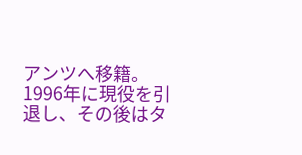アンツへ移籍。1996年に現役を引退し、その後はタ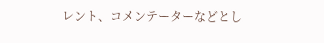レント、コメンテーターなどとし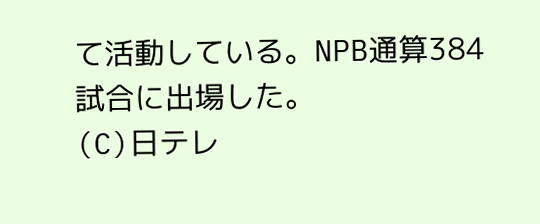て活動している。NPB通算384試合に出場した。
(C)日テレ